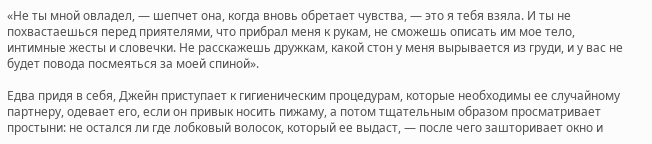«Не ты мной овладел, — шепчет она, когда вновь обретает чувства, — это я тебя взяла. И ты не похвастаешься перед приятелями, что прибрал меня к рукам, не сможешь описать им мое тело, интимные жесты и словечки. Не расскажешь дружкам, какой стон у меня вырывается из груди, и у вас не будет повода посмеяться за моей спиной».

Едва придя в себя, Джейн приступает к гигиеническим процедурам, которые необходимы ее случайному партнеру, одевает его, если он привык носить пижаму, а потом тщательным образом просматривает простыни: не остался ли где лобковый волосок, который ее выдаст, — после чего зашторивает окно и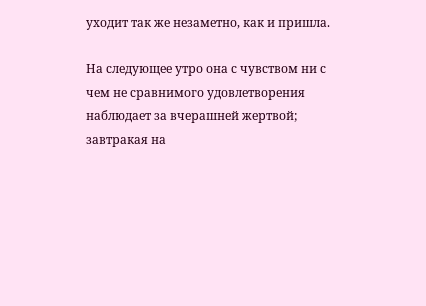уходит так же незаметно, как и пришла.

На следующее утро она с чувством ни с чем не сравнимого удовлетворения наблюдает за вчерашней жертвой; завтракая на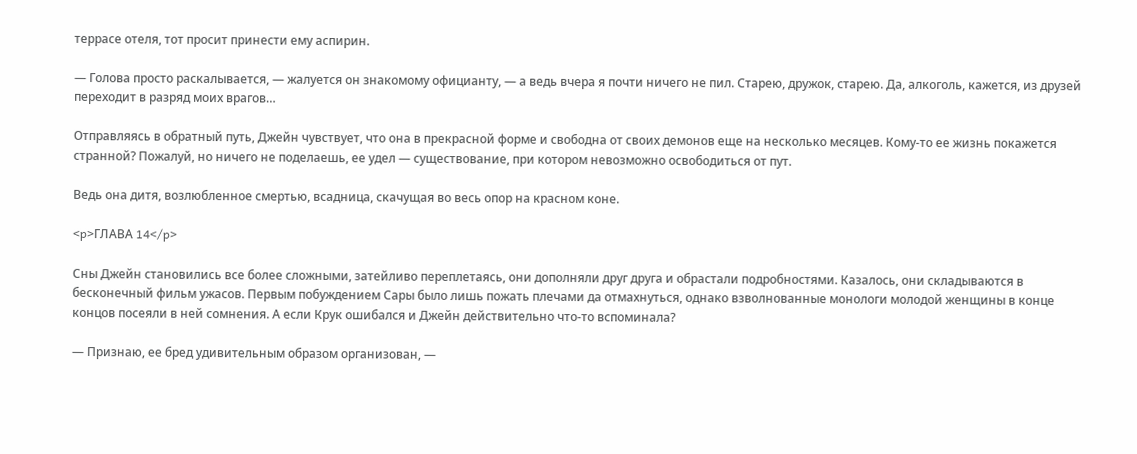террасе отеля, тот просит принести ему аспирин.

— Голова просто раскалывается, — жалуется он знакомому официанту, — а ведь вчера я почти ничего не пил. Старею, дружок, старею. Да, алкоголь, кажется, из друзей переходит в разряд моих врагов…

Отправляясь в обратный путь, Джейн чувствует, что она в прекрасной форме и свободна от своих демонов еще на несколько месяцев. Кому-то ее жизнь покажется странной? Пожалуй, но ничего не поделаешь, ее удел — существование, при котором невозможно освободиться от пут.

Ведь она дитя, возлюбленное смертью, всадница, скачущая во весь опор на красном коне.

<p>ГЛАВА 14</p>

Сны Джейн становились все более сложными, затейливо переплетаясь, они дополняли друг друга и обрастали подробностями. Казалось, они складываются в бесконечный фильм ужасов. Первым побуждением Сары было лишь пожать плечами да отмахнуться, однако взволнованные монологи молодой женщины в конце концов посеяли в ней сомнения. А если Крук ошибался и Джейн действительно что-то вспоминала?

— Признаю, ее бред удивительным образом организован, —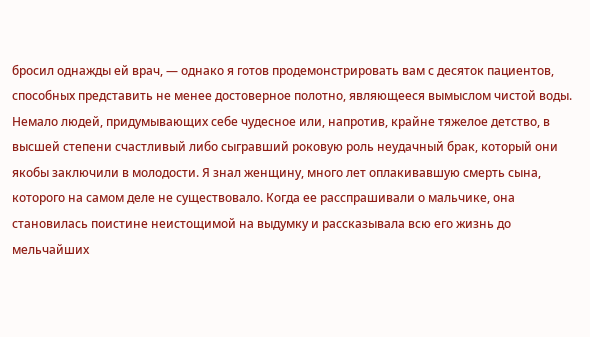бросил однажды ей врач, — однако я готов продемонстрировать вам с десяток пациентов, способных представить не менее достоверное полотно, являющееся вымыслом чистой воды. Немало людей, придумывающих себе чудесное или, напротив, крайне тяжелое детство, в высшей степени счастливый либо сыгравший роковую роль неудачный брак, который они якобы заключили в молодости. Я знал женщину, много лет оплакивавшую смерть сына, которого на самом деле не существовало. Когда ее расспрашивали о мальчике, она становилась поистине неистощимой на выдумку и рассказывала всю его жизнь до мельчайших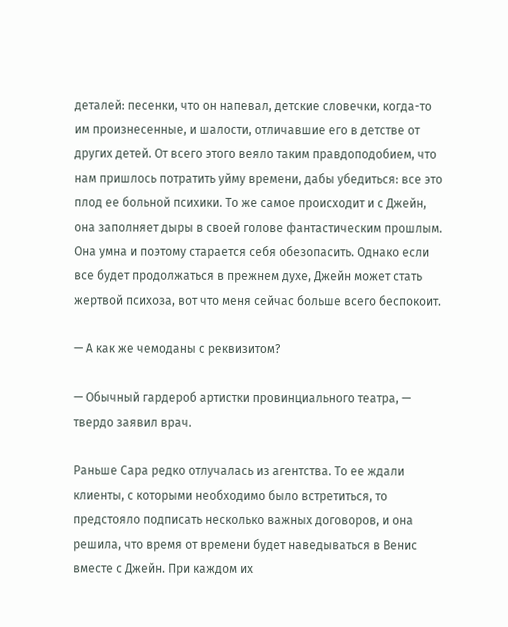деталей: песенки, что он напевал, детские словечки, когда-то им произнесенные, и шалости, отличавшие его в детстве от других детей. От всего этого веяло таким правдоподобием, что нам пришлось потратить уйму времени, дабы убедиться: все это плод ее больной психики. То же самое происходит и с Джейн, она заполняет дыры в своей голове фантастическим прошлым. Она умна и поэтому старается себя обезопасить. Однако если все будет продолжаться в прежнем духе, Джейн может стать жертвой психоза, вот что меня сейчас больше всего беспокоит.

— А как же чемоданы с реквизитом?

— Обычный гардероб артистки провинциального театра, — твердо заявил врач.

Раньше Сара редко отлучалась из агентства. То ее ждали клиенты, с которыми необходимо было встретиться, то предстояло подписать несколько важных договоров, и она решила, что время от времени будет наведываться в Венис вместе с Джейн. При каждом их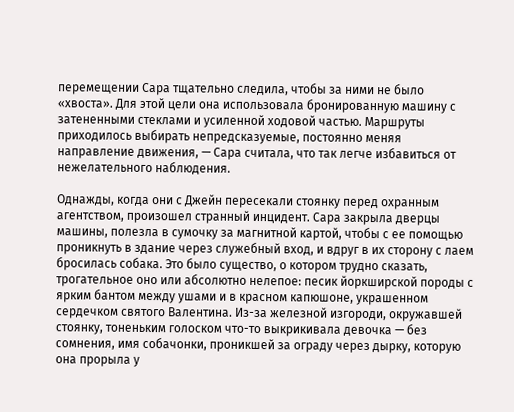перемещении Сара тщательно следила, чтобы за ними не было «хвоста». Для этой цели она использовала бронированную машину с затененными стеклами и усиленной ходовой частью. Маршруты приходилось выбирать непредсказуемые, постоянно меняя направление движения, — Сара считала, что так легче избавиться от нежелательного наблюдения.

Однажды, когда они с Джейн пересекали стоянку перед охранным агентством, произошел странный инцидент. Сара закрыла дверцы машины, полезла в сумочку за магнитной картой, чтобы с ее помощью проникнуть в здание через служебный вход, и вдруг в их сторону с лаем бросилась собака. Это было существо, о котором трудно сказать, трогательное оно или абсолютно нелепое: песик йоркширской породы с ярким бантом между ушами и в красном капюшоне, украшенном сердечком святого Валентина. Из-за железной изгороди, окружавшей стоянку, тоненьким голоском что-то выкрикивала девочка — без сомнения, имя собачонки, проникшей за ограду через дырку, которую она прорыла у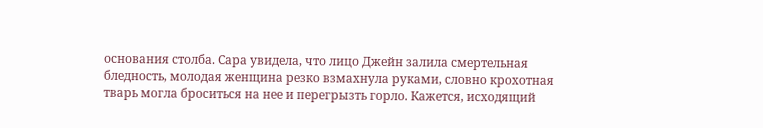основания столба. Сара увидела, что лицо Джейн залила смертельная бледность, молодая женщина резко взмахнула руками, словно крохотная тварь могла броситься на нее и перегрызть горло. Кажется, исходящий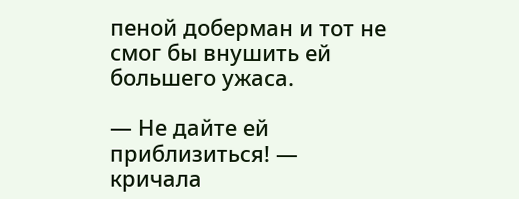пеной доберман и тот не смог бы внушить ей большего ужаса.

— Не дайте ей приблизиться! — кричала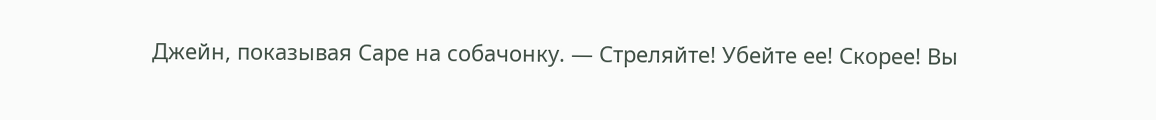Джейн, показывая Саре на собачонку. — Стреляйте! Убейте ее! Скорее! Вы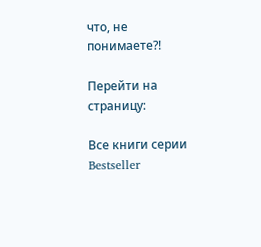что, не понимаете?!

Перейти на страницу:

Все книги серии Bestseller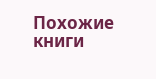Похожие книги